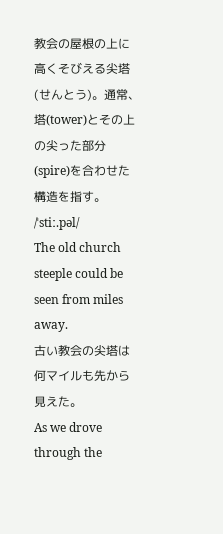教会の屋根の上に高くそびえる尖塔(せんとう)。通常、塔(tower)とその上の尖った部分(spire)を合わせた構造を指す。
/ˈstiː.pəl/
The old church steeple could be seen from miles away.
古い教会の尖塔は何マイルも先から見えた。
As we drove through the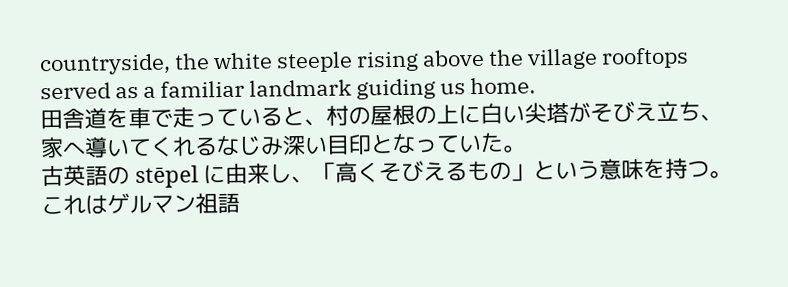countryside, the white steeple rising above the village rooftops served as a familiar landmark guiding us home.
田舎道を車で走っていると、村の屋根の上に白い尖塔がそびえ立ち、家へ導いてくれるなじみ深い目印となっていた。
古英語の stēpel に由来し、「高くそびえるもの」という意味を持つ。これはゲルマン祖語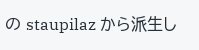の staupilaz から派生し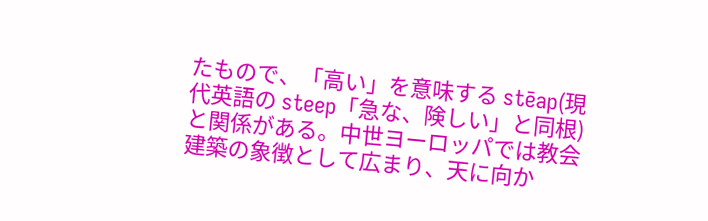たもので、「高い」を意味する stēap(現代英語の steep「急な、険しい」と同根)と関係がある。中世ヨーロッパでは教会建築の象徴として広まり、天に向か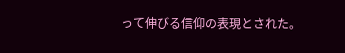って伸びる信仰の表現とされた。